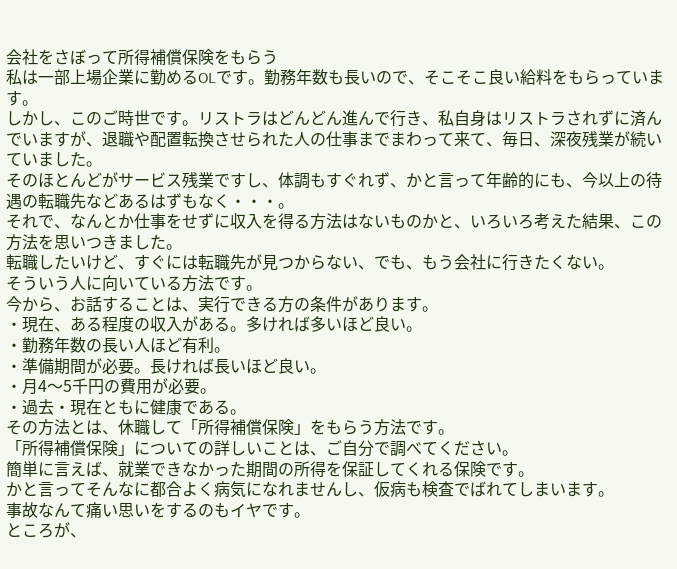会社をさぼって所得補償保険をもらう
私は一部上場企業に勤めるOLです。勤務年数も長いので、そこそこ良い給料をもらっています。
しかし、このご時世です。リストラはどんどん進んで行き、私自身はリストラされずに済んでいますが、退職や配置転換させられた人の仕事までまわって来て、毎日、深夜残業が続いていました。
そのほとんどがサービス残業ですし、体調もすぐれず、かと言って年齢的にも、今以上の待遇の転職先などあるはずもなく・・・。
それで、なんとか仕事をせずに収入を得る方法はないものかと、いろいろ考えた結果、この方法を思いつきました。
転職したいけど、すぐには転職先が見つからない、でも、もう会社に行きたくない。
そういう人に向いている方法です。
今から、お話することは、実行できる方の条件があります。
・現在、ある程度の収入がある。多ければ多いほど良い。
・勤務年数の長い人ほど有利。
・準備期間が必要。長ければ長いほど良い。
・月4〜5千円の費用が必要。
・過去・現在ともに健康である。
その方法とは、休職して「所得補償保険」をもらう方法です。
「所得補償保険」についての詳しいことは、ご自分で調べてください。
簡単に言えば、就業できなかった期間の所得を保証してくれる保険です。
かと言ってそんなに都合よく病気になれませんし、仮病も検査でばれてしまいます。
事故なんて痛い思いをするのもイヤです。
ところが、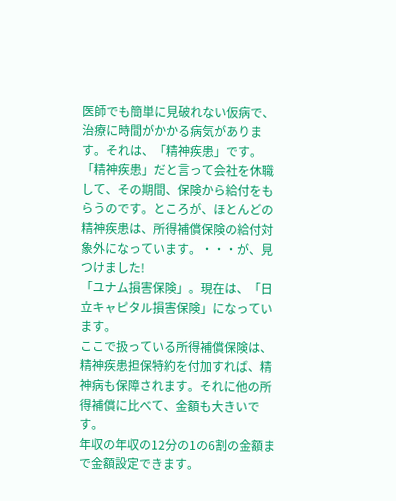医師でも簡単に見破れない仮病で、治療に時間がかかる病気があります。それは、「精神疾患」です。
「精神疾患」だと言って会社を休職して、その期間、保険から給付をもらうのです。ところが、ほとんどの精神疾患は、所得補償保険の給付対象外になっています。・・・が、見つけました!
「ユナム損害保険」。現在は、「日立キャピタル損害保険」になっています。
ここで扱っている所得補償保険は、精神疾患担保特約を付加すれば、精神病も保障されます。それに他の所得補償に比べて、金額も大きいです。
年収の年収の12分の1の6割の金額まで金額設定できます。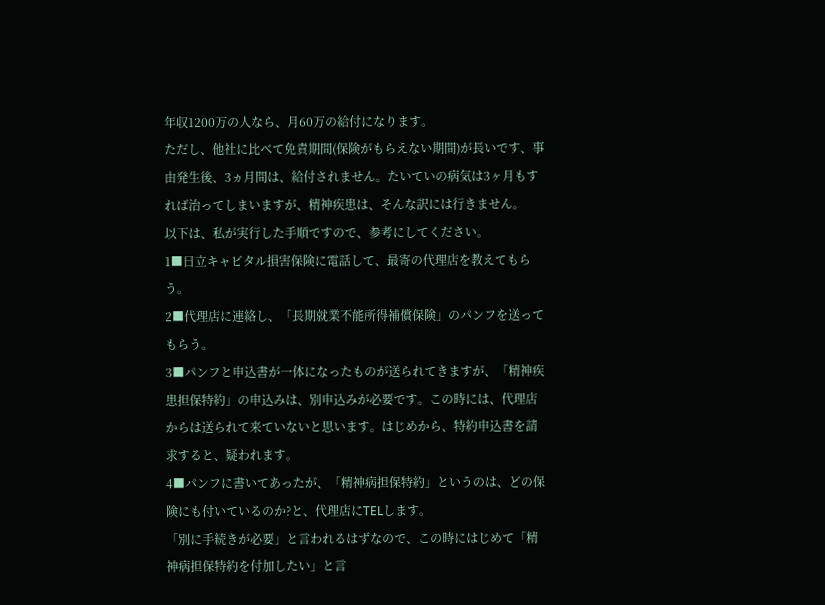年収1200万の人なら、月60万の給付になります。
ただし、他社に比べて免責期間(保険がもらえない期間)が長いです、事由発生後、3ヵ月間は、給付されません。たいていの病気は3ヶ月もすれば治ってしまいますが、精神疾患は、そんな訳には行きません。
以下は、私が実行した手順ですので、参考にしてください。
1■日立キャピタル損害保険に電話して、最寄の代理店を教えてもらう。
2■代理店に連絡し、「長期就業不能所得補償保険」のパンフを送ってもらう。
3■パンフと申込書が一体になったものが送られてきますが、「精神疾患担保特約」の申込みは、別申込みが必要です。この時には、代理店からは送られて来ていないと思います。はじめから、特約申込書を請求すると、疑われます。
4■パンフに書いてあったが、「精神病担保特約」というのは、どの保険にも付いているのか?と、代理店にTELします。
「別に手続きが必要」と言われるはずなので、この時にはじめて「精 神病担保特約を付加したい」と言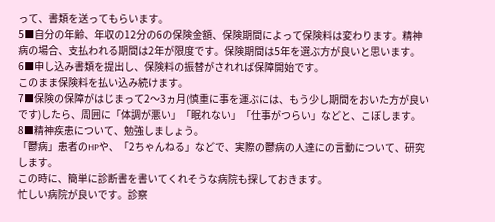って、書類を送ってもらいます。
5■自分の年齢、年収の12分の6の保険金額、保険期間によって保険料は変わります。精神病の場合、支払われる期間は2年が限度です。保険期間は5年を選ぶ方が良いと思います。
6■申し込み書類を提出し、保険料の振替がされれば保障開始です。
このまま保険料を払い込み続けます。
7■保険の保障がはじまって2〜3ヵ月(慎重に事を運ぶには、もう少し期間をおいた方が良いです)したら、周囲に「体調が悪い」「眠れない」「仕事がつらい」などと、こぼします。
8■精神疾患について、勉強しましょう。
「鬱病」患者のHPや、「2ちゃんねる」などで、実際の鬱病の人達にの言動について、研究します。
この時に、簡単に診断書を書いてくれそうな病院も探しておきます。
忙しい病院が良いです。診察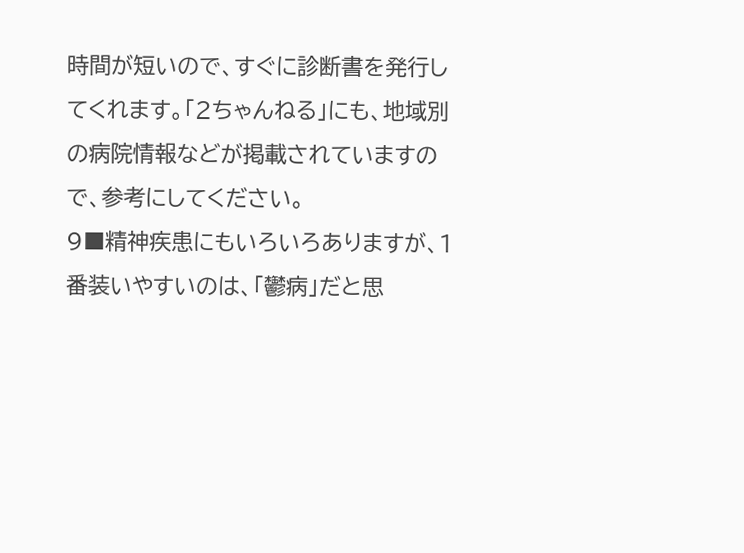時間が短いので、すぐに診断書を発行してくれます。「2ちゃんねる」にも、地域別の病院情報などが掲載されていますので、参考にしてください。
9■精神疾患にもいろいろありますが、1番装いやすいのは、「鬱病」だと思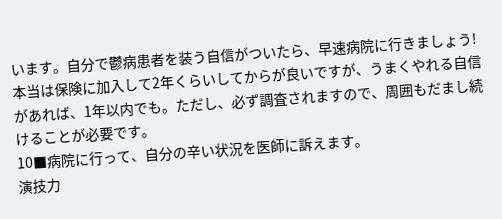います。自分で鬱病患者を装う自信がついたら、早速病院に行きましょう!本当は保険に加入して2年くらいしてからが良いですが、うまくやれる自信があれば、1年以内でも。ただし、必ず調査されますので、周囲もだまし続けることが必要です。
10■病院に行って、自分の辛い状況を医師に訴えます。
演技力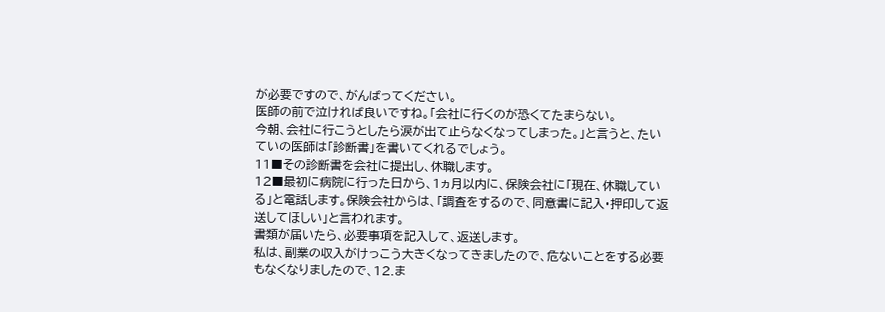が必要ですので、がんばってください。
医師の前で泣ければ良いですね。「会社に行くのが恐くてたまらない。
今朝、会社に行こうとしたら涙が出て止らなくなってしまった。」と言うと、たいていの医師は「診断書」を書いてくれるでしょう。
11■その診断書を会社に提出し、休職します。
12■最初に病院に行った日から、1ヵ月以内に、保険会社に「現在、休職している」と電話します。保険会社からは、「調査をするので、同意書に記入・押印して返送してほしい」と言われます。
書類が届いたら、必要事項を記入して、返送します。
私は、副業の収入がけっこう大きくなってきましたので、危ないことをする必要もなくなりましたので、12.ま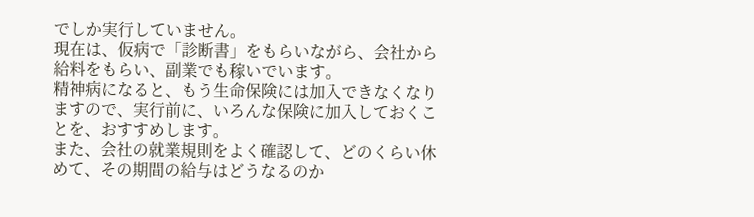でしか実行していません。
現在は、仮病で「診断書」をもらいながら、会社から給料をもらい、副業でも稼いでいます。
精神病になると、もう生命保険には加入できなくなりますので、実行前に、いろんな保険に加入しておくことを、おすすめします。
また、会社の就業規則をよく確認して、どのくらい休めて、その期間の給与はどうなるのか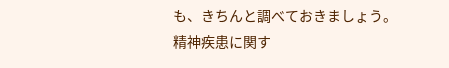も、きちんと調べておきましょう。
精神疾患に関す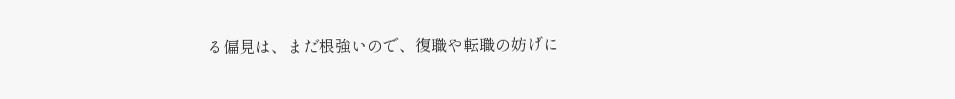る偏見は、まだ根強いので、復職や転職の妨げに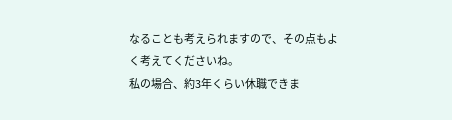なることも考えられますので、その点もよく考えてくださいね。
私の場合、約3年くらい休職できま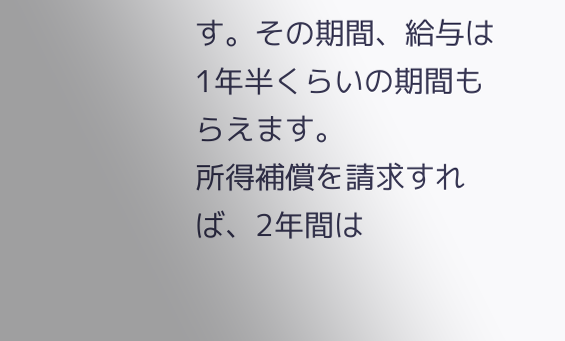す。その期間、給与は1年半くらいの期間もらえます。
所得補償を請求すれば、2年間は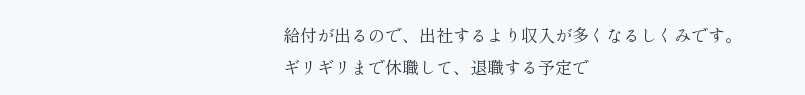給付が出るので、出社するより収入が多くなるしくみです。
ギリギリまで休職して、退職する予定で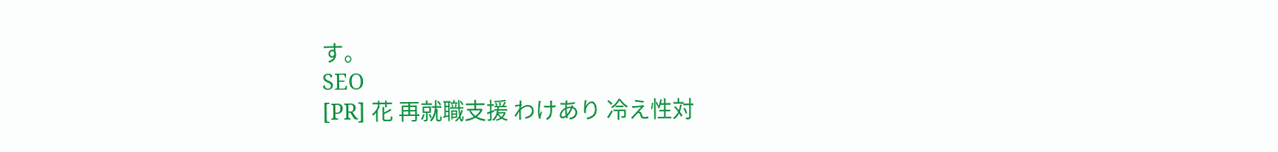す。
SEO
[PR] 花 再就職支援 わけあり 冷え性対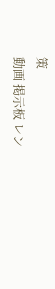策
動画 掲示板 レン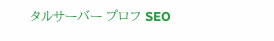タルサーバー プロフ SEO